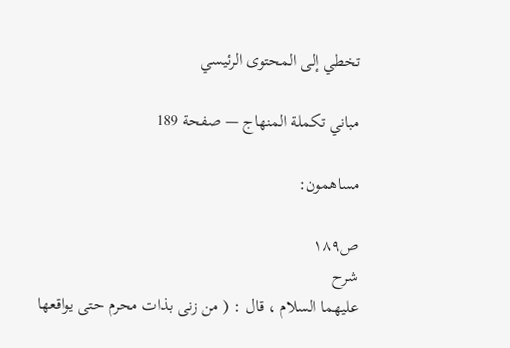تخطي إلى المحتوى الرئيسي

مباني تكملة المنهاج — صفحة 189

مساهمون:

ص١٨٩
شرح
عليهما السلام ، قال : ( من زنى بذات محرم حتى يواقعها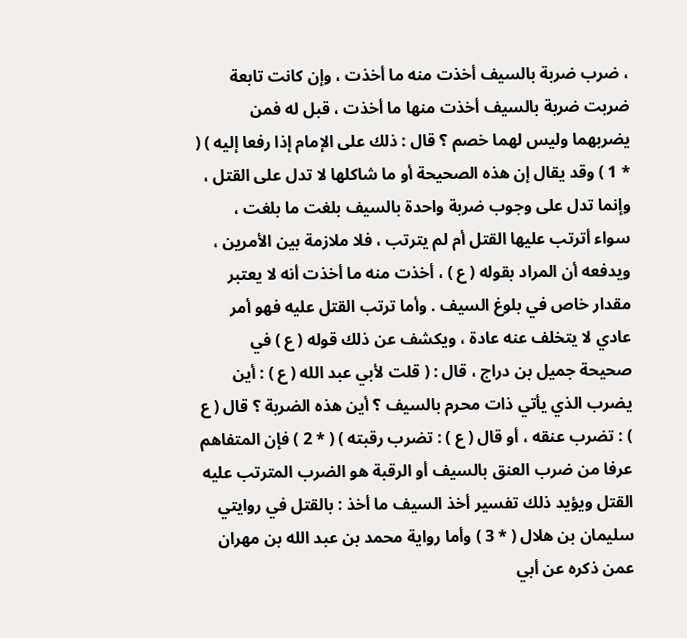، ضرب ضربة بالسيف أخذت منه ما أخذت ، وإن كانت تابعة ضربت ضربة بالسيف أخذت منها ما أخذت ، قبل له فمن يضربهما وليس لهما خصم ؟ قال : ذلك على الإمام إذا رفعا إليه ) ( * 1 ) وقد يقال إن هذه الصحيحة أو ما شاكلها لا تدل على القتل ، وإنما تدل على وجوب ضربة واحدة بالسيف بلغت ما بلغت ، سواء أترتب عليها القتل أم لم يترتب ، فلا ملازمة بين الأمرين ، ويدفعه أن المراد بقوله ( ع ) ، أخذت منه ما أخذت أنه لا يعتبر مقدار خاص في بلوغ السيف . وأما ترتب القتل عليه فهو أمر عادي لا يتخلف عنه عادة ، ويكشف عن ذلك قوله ( ع ) في صحيحة جميل بن دراج ، قال : ( قلت لأبي عبد الله ( ع ) : أين يضرب الذي يأتي ذات محرم بالسيف ؟ أين هذه الضربة ؟ قال ( ع ) : تضرب عنقه ، أو قال ( ع ) : تضرب رقبته ) ( * 2 ) فإن المتفاهم عرفا من ضرب العنق بالسيف أو الرقبة هو الضرب المترتب عليه القتل ويؤيد ذلك تفسير أخذ السيف ما أخذ : بالقتل في روايتي سليمان بن هلال ( * 3 ) وأما رواية محمد بن عبد الله بن مهران عمن ذكره عن أبي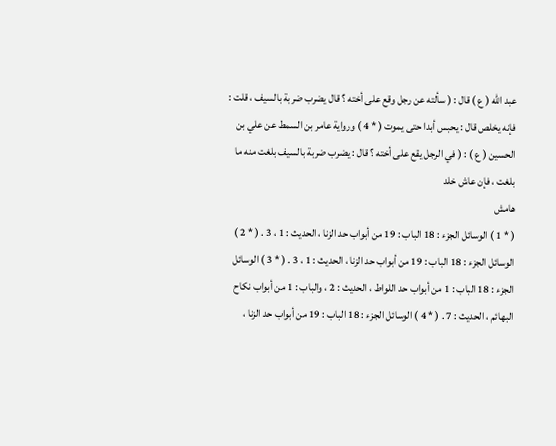عبد الله ( ع ) قال : ( سألته عن رجل وقع على أخته ؟ قال يضرب ضربة بالسيف ، قلت : فإنه يخلص قال : يحبس أبدا حتى يموت ( * 4 ) ورواية عامر بن السمط عن علي بن الحسين ( ع ) : ( في الرجل يقع على أخته ؟ قال : يضرب ضربة بالسيف بلغت منه ما بلغت ، فإن عاش خلد
هامش
( * 1 ) الوسائل الجزء : 18 الباب : 19 من أبواب حد الزنا ، الحديث : 1 ، 3 . ( * 2 ) الوسائل الجزء : 18 الباب : 19 من أبواب حد الزنا ، الحديث : 1 ، 3 . ( * 3 ) الوسائل الجزء : 18 الباب : 1 من أبواب حد اللواط ، الحديث : 2 ، والباب : 1 من أبواب نكاح البهائم ، الحديث : 7 . ( * 4 ) الوسائل الجزء : 18 الباب : 19 من أبواب حد الزنا ،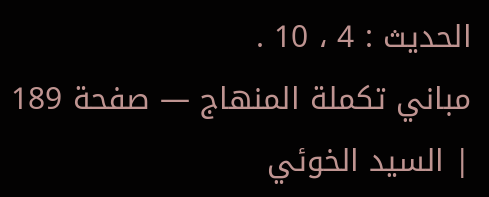الحديث : 4 ، 10 .
مباني تكملة المنهاج — صفحة 189 | السيد الخوئي